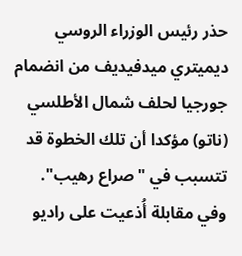حذر رئيس الوزراء الروسي ديميتري ميدفيديف من انضمام جورجيا لحلف شمال الأطلسي (ناتو) مؤكدا أن تلك الخطوة قد تتسبب في "صراع رهيب". وفي مقابلة أُذعيت على راديو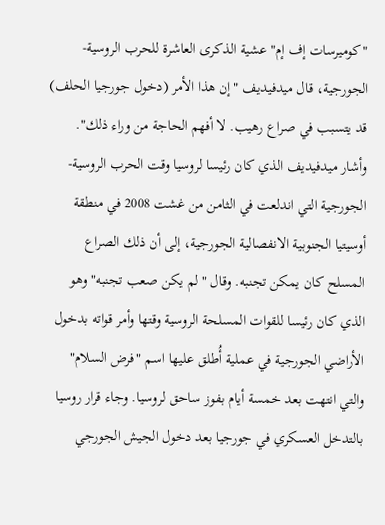"كوميرسات إف إم" عشية الذكرى العاشرة للحرب الروسية-الجورجية، قال ميدفيديف "إن هذا الأمر (دخول جورجيا الحلف) قد يتسبب في صراع رهيب. لا أفهم الحاجة من وراء ذلك". وأشار ميدفيديف الذي كان رئيسا لروسيا وقت الحرب الروسية-الجورجية التي اندلعت في الثامن من غشت 2008 في منطقة أوسيتيا الجنوبية الانفصالية الجورجية، إلى أن ذلك الصراع المسلح كان يمكن تجنبه. وقال "لم يكن صعب تجنبه" وهو الذي كان رئيسا للقوات المسلحة الروسية وقتها وأمر قواته بدخول الأراضي الجورجية في عملية أُطلق عليها اسم "فرض السلام" والتي انتهت بعد خمسة أيام بفوز ساحق لروسيا. وجاء قرار روسيا بالتدخل العسكري في جورجيا بعد دخول الجيش الجورجي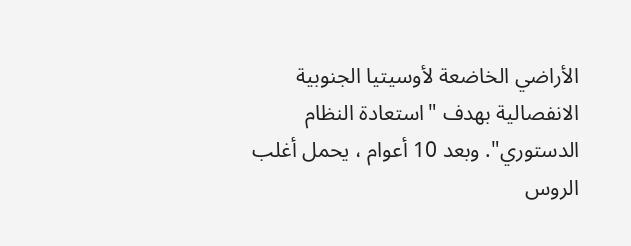الأراضي الخاضعة لأوسيتيا الجنوبية الانفصالية بهدف "استعادة النظام الدستوري". وبعد 10 أعوام ، يحمل أغلب الروس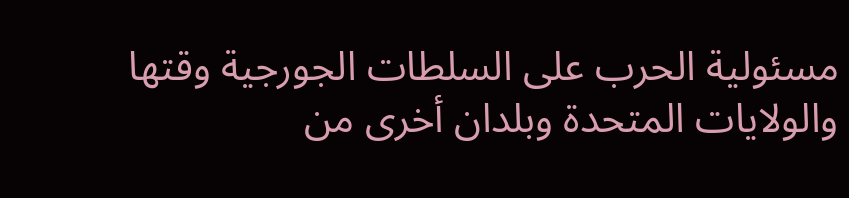مسئولية الحرب على السلطات الجورجية وقتها والولايات المتحدة وبلدان أخرى من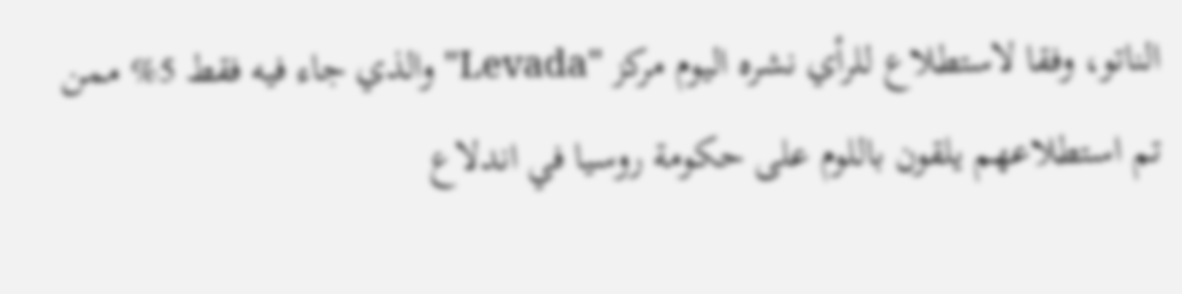الناتو، وفقا لاستطلاع للرأي نشره اليوم مركز "Levada" والذي جاء فيه فقط 5% ممن تم استطلاعهم يلقون باللوم على حكومة روسيا في اندلاع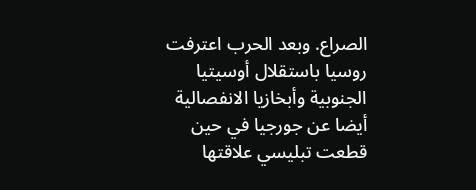الصراع. وبعد الحرب اعترفت روسيا باستقلال أوسيتيا الجنوبية وأبخازيا الانفصالية أيضا عن جورجيا في حين قطعت تبليسي علاقتها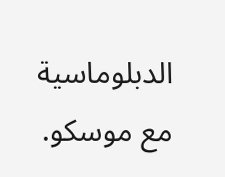الدبلوماسية مع موسكو.